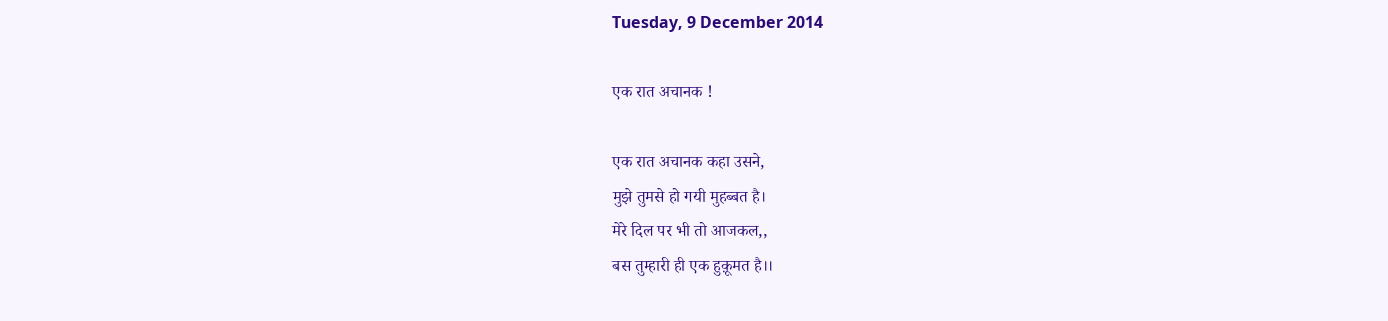Tuesday, 9 December 2014

एक रात अचानक !

एक रात अचानक कहा उसने,
मुझे तुमसे हो गयी मुहब्बत है।
मेरे दिल पर भी तो आजकल,,
बस तुम्हारी ही एक हुक़ूमत है।।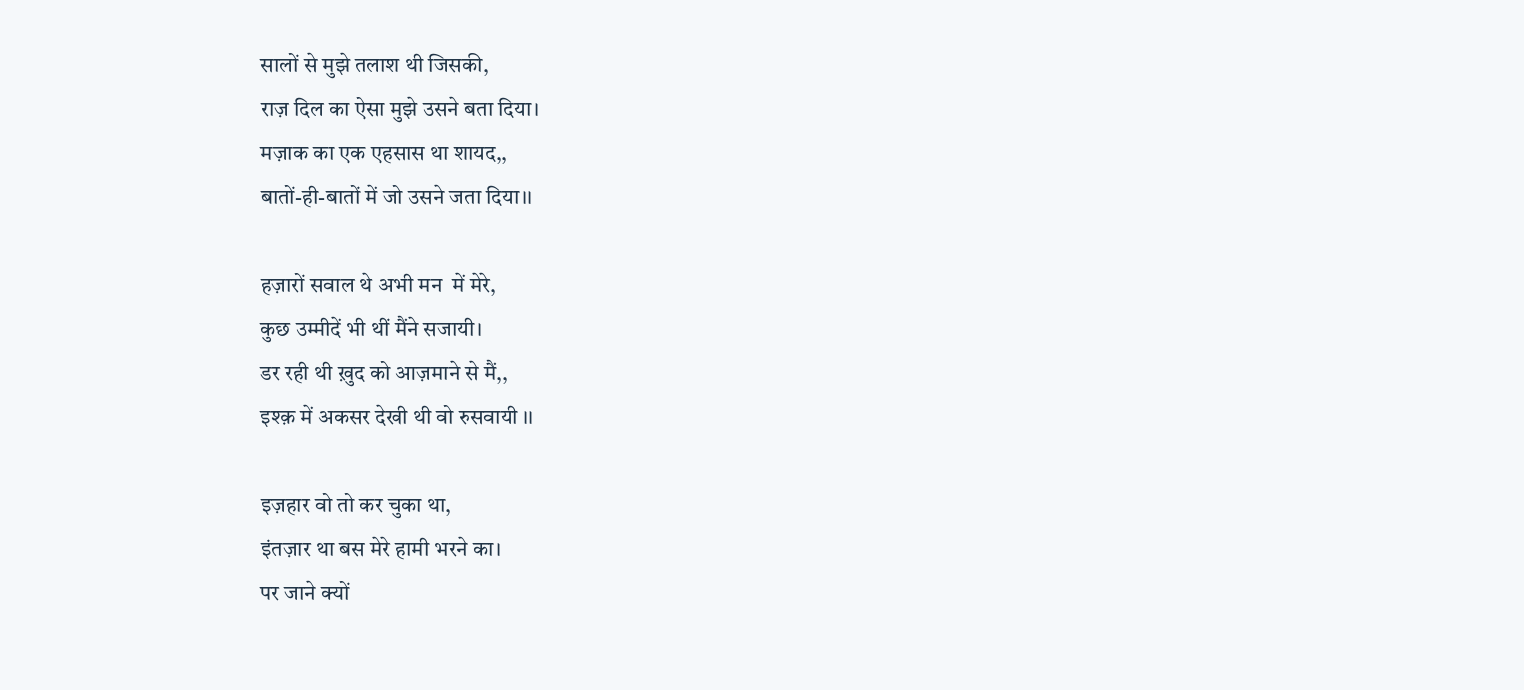सालों से मुझे तलाश थी जिसकी,
राज़ दिल का ऐसा मुझे उसने बता दिया।
मज़ाक का एक एहसास था शायद,,
बातों-ही-बातों में जो उसने जता दिया।।

हज़ारों सवाल थे अभी मन  में मेरे,
कुछ उम्मीदें भी थीं मैंने सजायी।
डर रही थी ख़ुद को आज़माने से मैं,,
इश्क़ में अकसर देखी थी वो रुसवायी ।।

इज़हार वो तो कर चुका था,
इंतज़ार था बस मेरे हामी भरने का।
पर जाने क्यों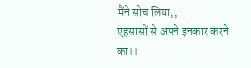मैंने सोच लिया,,
एहसासों से अपने इनकार करने का।।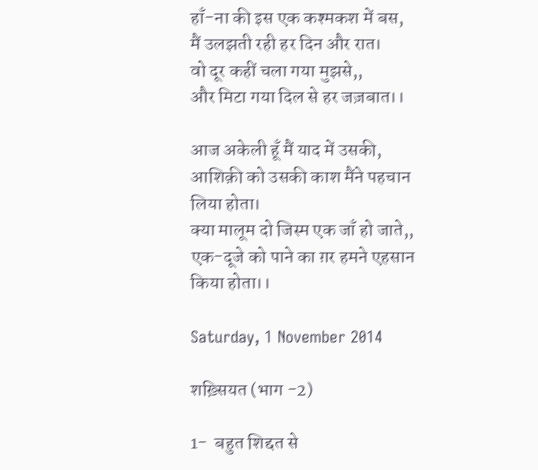हाँ-ना की इस एक कश्मकश में बस,
मैं उलझती रही हर दिन और रात।
वो दूर कहीं चला गया मुझसे,,
और मिटा गया दिल से हर जज़बात।।

आज अकेली हूँ मैं याद में उसकी,
आशिक़ी को उसकी काश मैंने पहचान लिया होता।
क्या मालूम दो जिस्म एक जाँ हो जाते,,
एक-दूजे को पाने का ग़र हमने एहसान किया होता।।

Saturday, 1 November 2014

शख़्सियत (भाग -2)

1-  बहुत शिद्दत से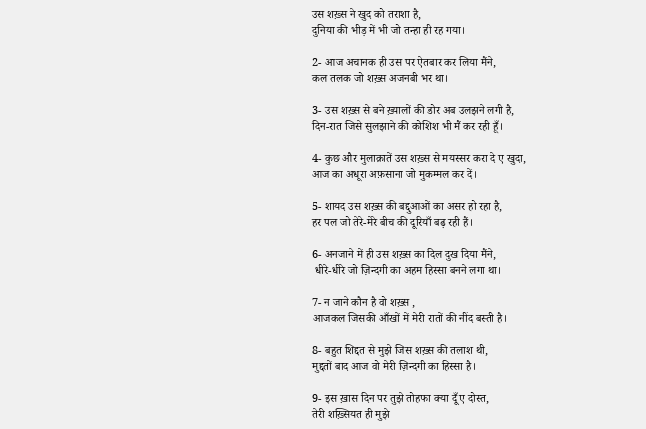उस शख़्स ने खुद को तराशा है,
दुनिया की भीड़ में भी जो तन्हा ही रह गया।

2- आज अचानक ही उस पर ऐतबार कर लिया मैंने,
कल तलक जो शख़्स अजनबी भर था।

3- उस शख़्स से बने ख़्यालों की डोर अब उलझने लगी है,
दिन-रात जिसे सुलझाने की कोशिश भी मैं कर रही हूँ।

4- कुछ और मुलाक़ातें उस शख़्स से मयस्सर करा दे ए खुदा,
आज का अधूरा अफ़साना जो मुकम्मल कर दें।

5- शायद उस शख़्स की बद्दुआओं का असर हो रहा है,
हर पल जो तेरे-मेरे बीच की दूरियाँ बढ़ रही हैं।

6- अनजाने में ही उस शख़्स का दिल दुख दिया मैंने,
 धीरे-धीरे जो ज़िन्दगी का अहम हिस्सा बनने लगा था।

7- न जाने कौन है वो शख़्स ,
आजकल जिसकी आँखों में मेरी रातों की नींद बस्ती है।

8- बहुत शिद्दत से मुझे जिस शख़्स की तलाश थी,
मुद्दतों बाद आज वो मेरी ज़िन्दगी का हिस्सा है।

9- इस ख़ास दिन पर तुझे तोहफा क्या दूँ ए दोस्त,
तेरी शख़्सियत ही मुझे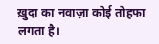ख़ुदा का नवाज़ा कोई तोहफा लगता है।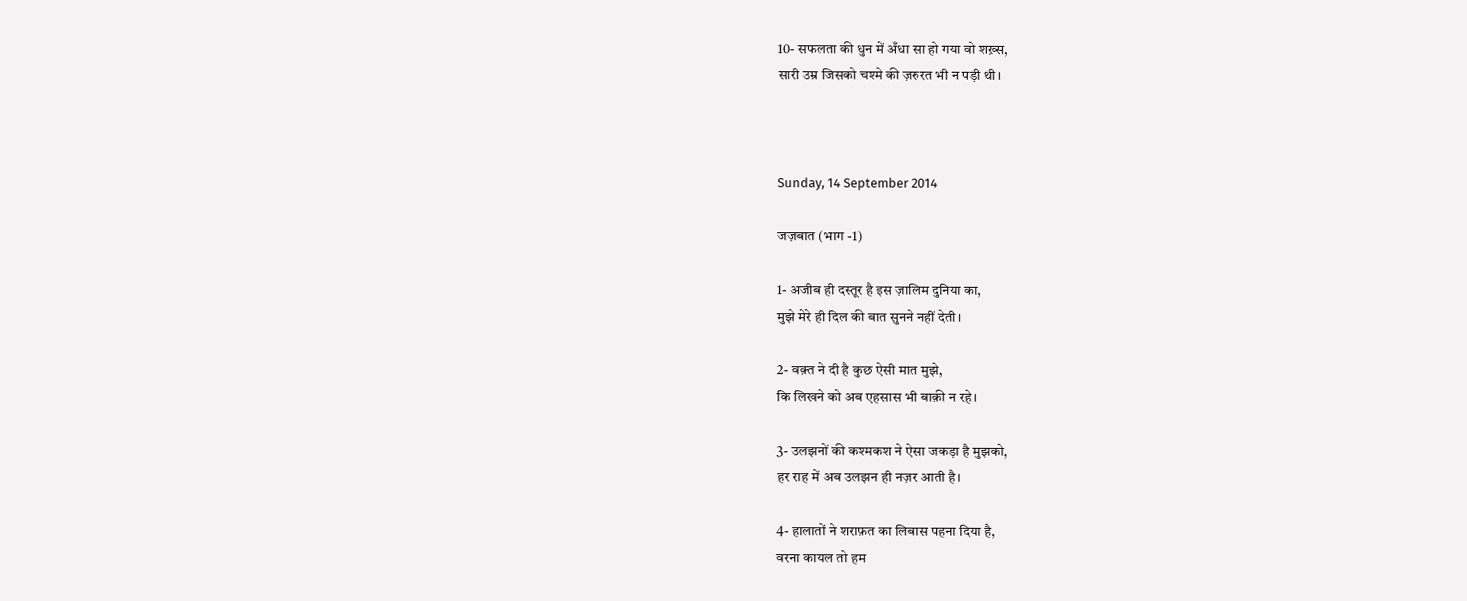10- सफलता की धुन में अँधा सा हो गया वो शख़्स,
सारी उम्र जिसको चश्मे की ज़रुरत भी न पड़ी थी।



Sunday, 14 September 2014

जज़बात (भाग -1)

1- अजीब ही दस्तूर है इस ज़ालिम दुनिया का,
मुझे मेरे ही दिल की बात सुनने नहीं देती।

2- वक़्त ने दी है कुछ ऐसी मात मुझे,
कि लिखने को अब एहसास भी बाक़ी न रहे।

3- उलझनों की कश्मकश ने ऐसा जकड़ा है मुझको,
हर राह में अब उलझन ही नज़र आती है।

4- हालातों ने शराफ़त का लिबास पहना दिया है,
वरना कायल तो हम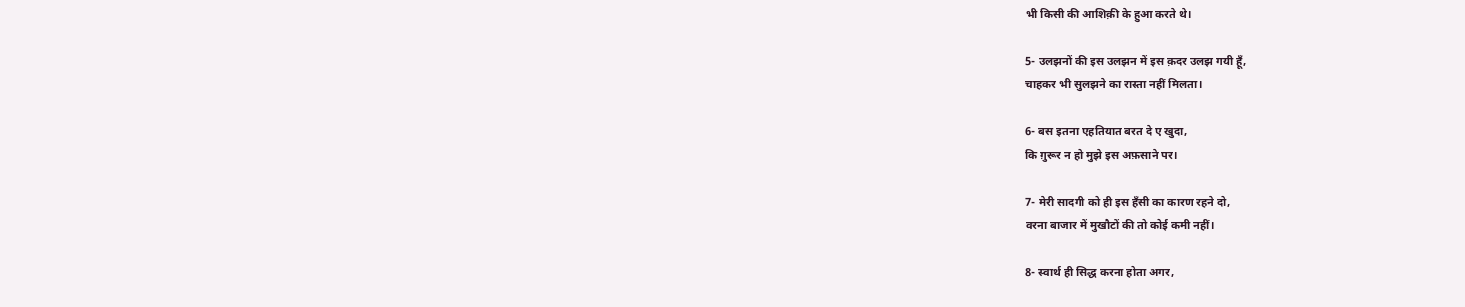भी किसी की आशिक़ी के हुआ करते थे।

5- उलझनों की इस उलझन में इस क़दर उलझ गयी हूँ,
चाहकर भी सुलझने का रास्ता नहीं मिलता।

6- बस इतना एहतियात बरत दे ए खुदा,
कि ग़ुरूर न हो मुझे इस अफ़साने पर।

7- मेरी सादगी को ही इस हँसी का कारण रहने दो,
वरना बाजार में मुखौटों की तो कोई कमी नहीं।

8- स्वार्थ ही सिद्ध करना होता अगर,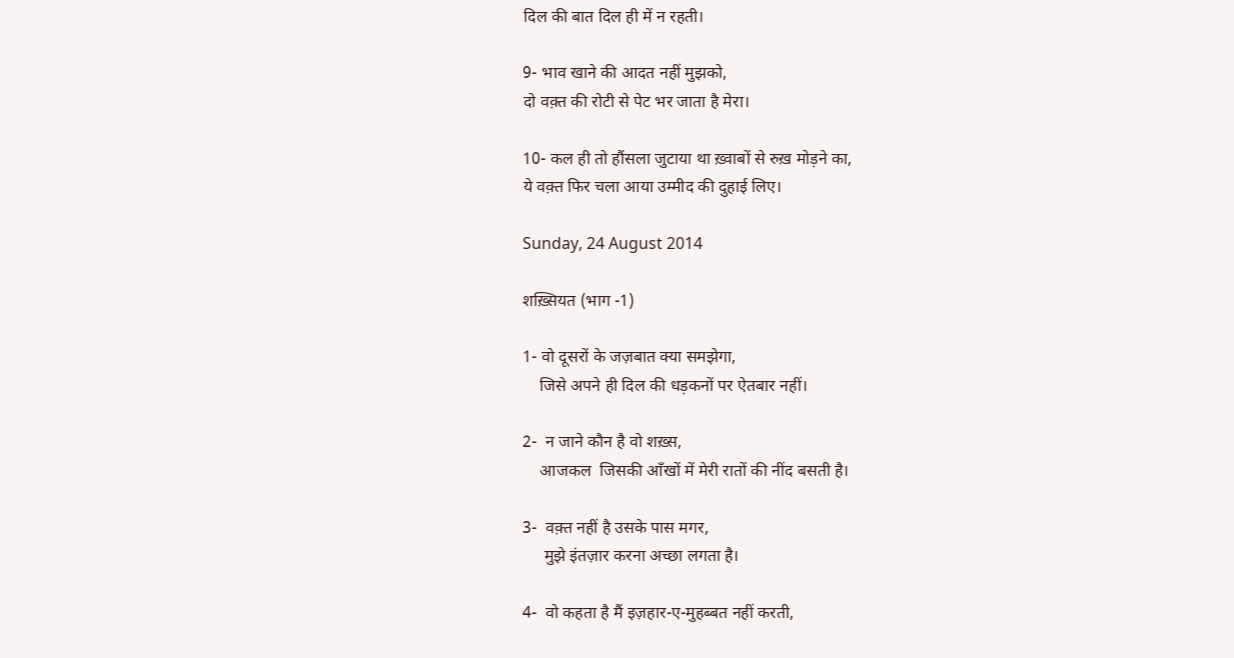दिल की बात दिल ही में न रहती।

9- भाव खाने की आदत नहीं मुझको,
दो वक़्त की रोटी से पेट भर जाता है मेरा।

10- कल ही तो हौंसला जुटाया था ख़्वाबों से रुख़ मोड़ने का,
ये वक़्त फिर चला आया उम्मीद की दुहाई लिए।

Sunday, 24 August 2014

शख़्सियत (भाग -1)

1- वो दूसरों के जज़बात क्या समझेगा,
    जिसे अपने ही दिल की धड़कनों पर ऐतबार नहीं।

2-  न जाने कौन है वो शख़्स,
    आजकल  जिसकी आँखों में मेरी रातों की नींद बसती है।

3-  वक़्त नहीं है उसके पास मगर,
     मुझे इंतज़ार करना अच्छा लगता है।

4-  वो कहता है मैं इज़हार-ए-मुहब्बत नहीं करती,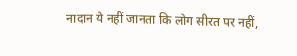नादान ये नहीं जानता कि लोग सीरत पर नहीं,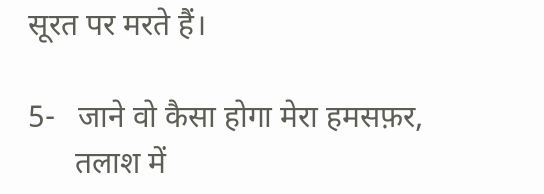सूरत पर मरते हैं।

5-   जाने वो कैसा होगा मेरा हमसफ़र,
      तलाश में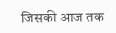जिसकी आज तक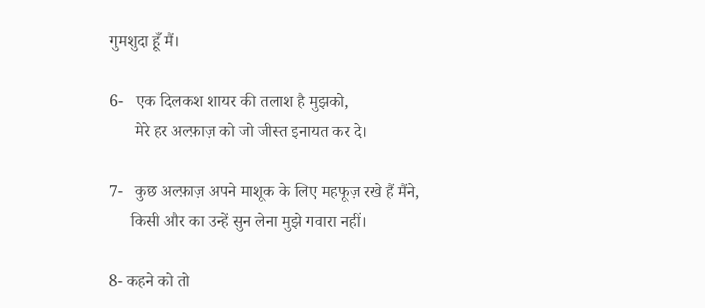गुमशुदा हूँ मैं।

6-   एक दिलकश शायर की तलाश है मुझको,
      मेरे हर अल्फ़ाज़ को जो जीस्त इनायत कर दे।

7-   कुछ अल्फ़ाज़ अपने माशूक के लिए महफूज़ रखे हैं मैंने,
     किसी और का उन्हें सुन लेना मुझे गवारा नहीं।

8- कहने को तो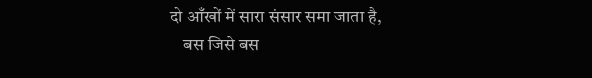दो आँखों में सारा संसार समा जाता है,
    बस जिसे बस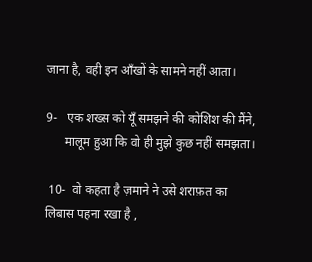जाना है, वही इन आँखों के सामने नहीं आता।

9-   एक शख्स को यूँ समझने की कोशिश की मैंने,
      मालूम हुआ कि वो ही मुझे कुछ नहीं समझता।

 10-  वो कहता है ज़माने ने उसे शराफ़त का लिबास पहना रखा है ,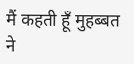मैं कहती हूँ मुहब्बत ने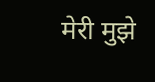मेरी मुझे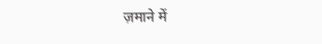ज़माने में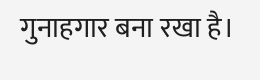गुनाहगार बना रखा है।